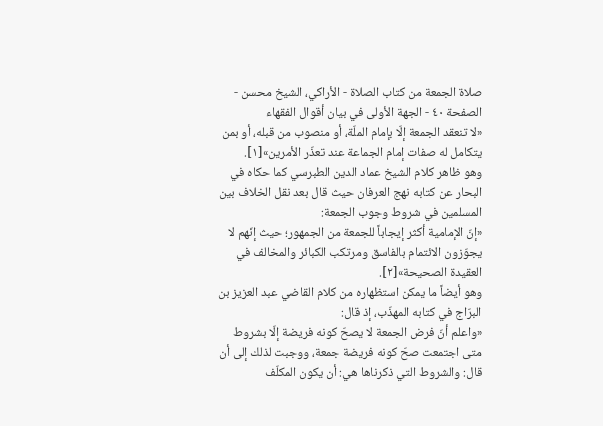صلاة الجمعة من كتاب الصلاة - الأراكي، الشيخ محسن - الصفحة ٤٠ - الجهة الأولى في بيان أقوال الفقهاء
«لا تنعقد الجمعة إلّا بإمام الملّة، أو منصوب من قبله، أو بمن يتكامل له صفات إمام الجماعة عند تعذّر الأمرين»[١].
وهو ظاهر كلام الشيخ عماد الدين الطبرسي كما حكاه في البحار عن كتابه نهج العرفان حيث قال بعد نقل الخلاف بين المسلمين في شروط وجوب الجمعة:
«إنّ الإمامية أكثر إيجاباً للجمعة من الجمهور؛ حيث إنّهم لا يجوّزون الائتمام بالفاسق ومرتكب الكبائر والمخالف في العقيدة الصحيحة»[٢].
وهو أيضاً ما يمكن استظهاره من كلام القاضي عبد العزيز بن البرّاج في كتابه المهذّب، إذ قال:
«واعلم أنّ فرض الجمعة لا يصحّ كونه فريضة إلّا بشروط متى اجتمعت صحّ كونه فريضة جمعة، ووجبت لذلك إلى أن قال: والشروط التي ذكرناها هي: أن يكون المكلّف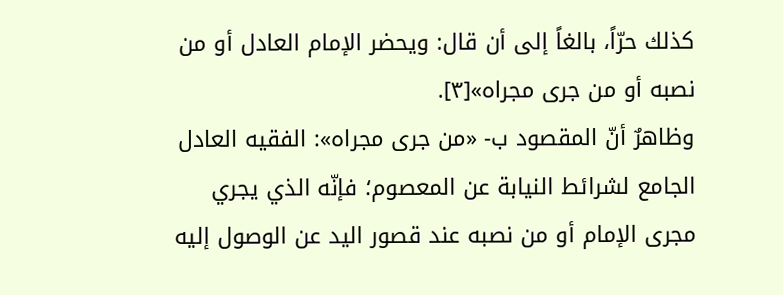كذلك حرّاً، بالغاً إلى أن قال: ويحضر الإمام العادل أو من نصبه أو من جرى مجراه»[٣].
وظاهرٌ أنّ المقصود ب- «من جرى مجراه»: الفقيه العادل الجامع لشرائط النيابة عن المعصوم؛ فإنّه الذي يجري مجرى الإمام أو من نصبه عند قصور اليد عن الوصول إليه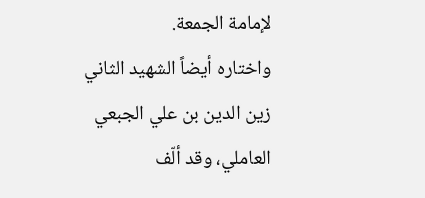لإمامة الجمعة.
واختاره أيضاً الشهيد الثاني زين الدين بن علي الجبعي العاملي، وقد ألّف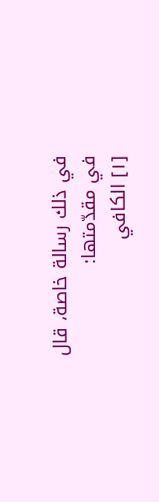في ذلك رسالة خاصة، قال في مقدّمتها:
[١] الكافي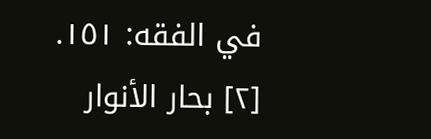في الفقه: ١٥١.
[٢] بحار الأنوار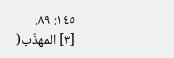١٤٥: ٨٩.
[٣] المهذّب(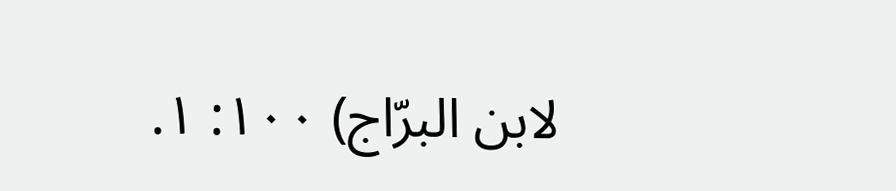لابن البرّاج) ١٠٠: ١.